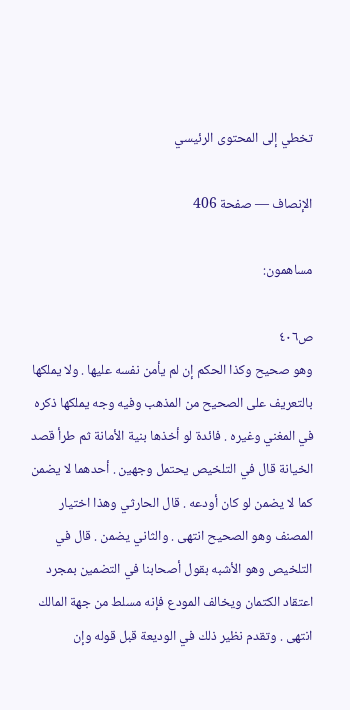تخطي إلى المحتوى الرئيسي

الإنصاف — صفحة 406

مساهمون:

ص٤٠٦
وهو صحيح وكذا الحكم إن لم يأمن نفسه عليها . ولا يملكها بالتعريف على الصحيح من المذهب وفيه وجه يملكها ذكره في المغني وغيره . فائدة لو أخذها بنية الأمانة ثم طرأ قصد الخيانة قال في التلخيص يحتمل وجهين . أحدهما لا يضمن كما لا يضمن لو كان أودعه . قال الحارثي وهذا اختيار المصنف وهو الصحيح انتهى . والثاني يضمن . قال في التلخيص وهو الأشبه بقول أصحابنا في التضمين بمجرد اعتقاد الكتمان ويخالف المودع فإنه مسلط من جهة المالك انتهى . وتقدم نظير ذلك في الوديعة قبل قوله وإن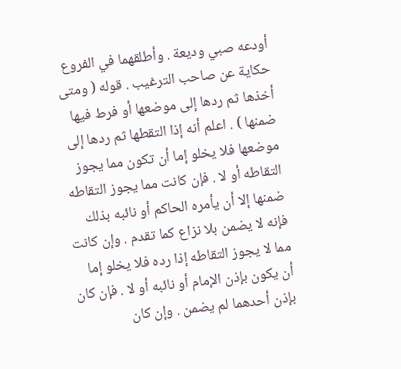أودعه صبي وديعة . وأطلقهما في الفروع حكاية عن صاحب الترغيب . قوله ( ومتى أخذها ثم ردها إلى موضعها أو فرط فيها ضمنها ) . اعلم أنه إذا التقطها ثم ردها إلى موضعها فلا يخلو إما أن تكون مما يجوز التقاطه أو لا . فإن كانت مما يجوز التقاطه ضمنها إلا أن يأمره الحاكم أو نائبه بذلك فإنه لا يضمن بلا نزاع كما تقدم . وإن كانت مما لا يجوز التقاطه إذا رده فلا يخلو إما أن يكون بإذن الإمام أو نائبه أو لا . فإن كان بإذن أحدهما لم يضمن . وإن كان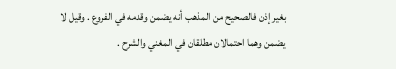بغير إذن فالصحيح من المذهب أنه يضمن وقدمه في الفروع . وقيل لا يضمن وهما احتمالان مطلقان في المغني والشرح .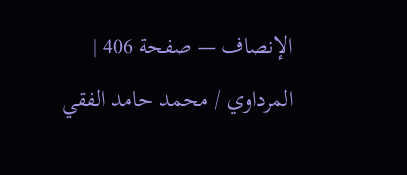الإنصاف — صفحة 406 | المرداوي / محمد حامد الفقي